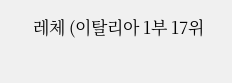레체 (이탈리아 1부 17위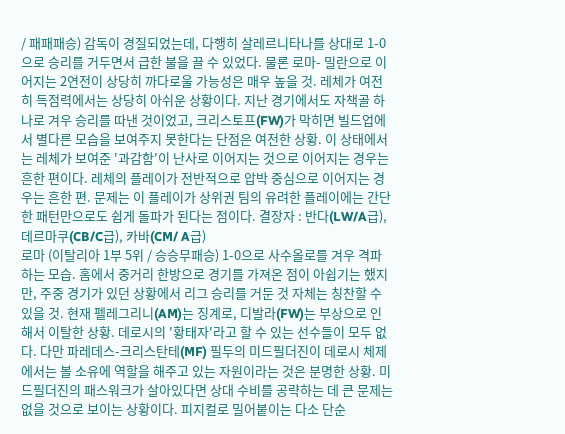/ 패패패승) 감독이 경질되었는데, 다행히 살레르니타나를 상대로 1-0으로 승리를 거두면서 급한 불을 끌 수 있었다. 물론 로마- 밀란으로 이어지는 2연전이 상당히 까다로울 가능성은 매우 높을 것. 레체가 여전히 득점력에서는 상당히 아쉬운 상황이다. 지난 경기에서도 자책골 하나로 겨우 승리를 따낸 것이었고, 크리스토프(FW)가 막히면 빌드업에서 별다른 모습을 보여주지 못한다는 단점은 여전한 상황. 이 상태에서는 레체가 보여준 '과감함'이 난사로 이어지는 것으로 이어지는 경우는 흔한 편이다. 레체의 플레이가 전반적으로 압박 중심으로 이어지는 경우는 흔한 편. 문제는 이 플레이가 상위권 팀의 유려한 플레이에는 간단한 패턴만으로도 쉽게 돌파가 된다는 점이다. 결장자 : 반다(LW/A급), 데르마쿠(CB/C급), 카바(CM/ A급)
로마 (이탈리아 1부 5위 / 승승무패승) 1-0으로 사수올로를 겨우 격파하는 모습. 홈에서 중거리 한방으로 경기를 가져온 점이 아쉽기는 했지만, 주중 경기가 있던 상황에서 리그 승리를 거둔 것 자체는 칭찬할 수 있을 것. 현재 펠레그리니(AM)는 징계로, 디발라(FW)는 부상으로 인해서 이탈한 상황. 데로시의 '황태자'라고 할 수 있는 선수들이 모두 없다. 다만 파레데스-크리스탄테(MF) 필두의 미드필더진이 데로시 체제에서는 볼 소유에 역할을 해주고 있는 자원이라는 것은 분명한 상황. 미드필더진의 패스워크가 살아있다면 상대 수비를 공략하는 데 큰 문제는 없을 것으로 보이는 상황이다. 피지컬로 밀어붙이는 다소 단순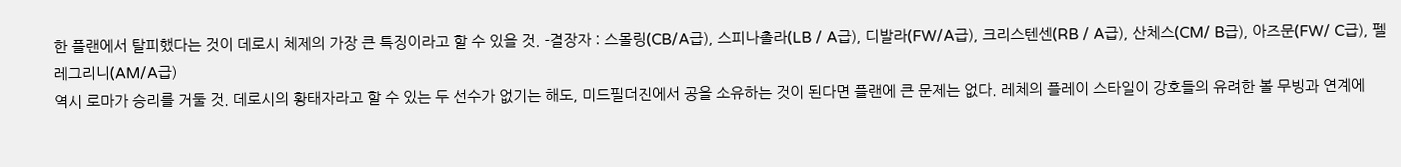한 플랜에서 탈피했다는 것이 데로시 체제의 가장 큰 특징이라고 할 수 있을 것. -결장자 : 스몰링(CB/A급), 스피나촐라(LB / A급), 디발라(FW/A급), 크리스텐센(RB / A급), 산체스(CM/ B급), 아즈문(FW/ C급), 펠레그리니(AM/A급)
역시 로마가 승리를 거둘 것. 데로시의 황태자라고 할 수 있는 두 선수가 없기는 해도, 미드필더진에서 공을 소유하는 것이 된다면 플랜에 큰 문제는 없다. 레체의 플레이 스타일이 강호들의 유려한 볼 무빙과 연계에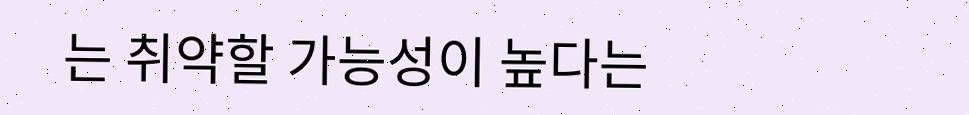는 취약할 가능성이 높다는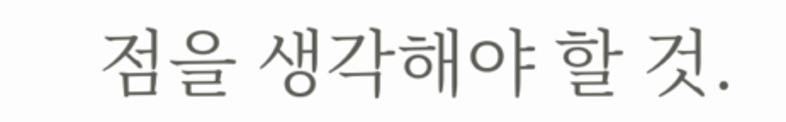점을 생각해야 할 것.